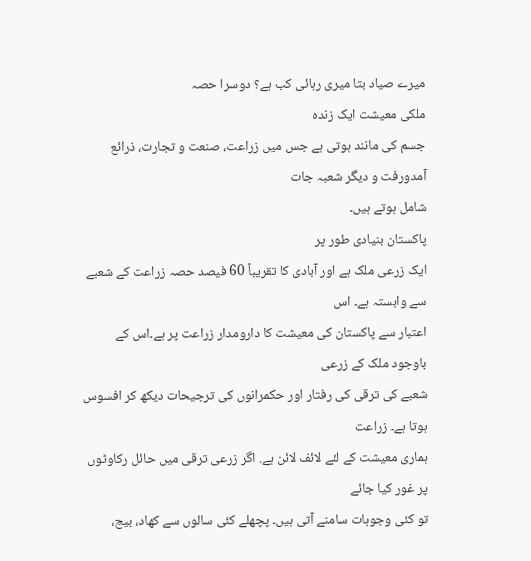میرے صیاد بتا میری رہائی کب ہے؟ دوسرا حصہ
ملکی معیشت ایک زندہ
جسم کی مانند ہوتی ہے جس میں زراعت، صنعت و تجارت، ذرائع آمدورفت و دیگر شعبہ جات
شامل ہوتے ہیں۔
پاکستان بنیادی طور پر
ایک زرعی ملک ہے اور آبادی کا تقريباً 60 فیصد حصہ زراعت کے شعبے سے وابستہ ہے۔ اس
اعتبار سے پاکستان کی معیشت کا دارومدار زراعت پر ہے۔اس کے باوجود ملک کے زرعی
شعبے کی ترقی کی رفتار اور حکمرانوں کی ترجیحات دیکھ کر افسوس ہوتا ہے۔ زراعت
ہماری معیشت کے لئے لائف لائن ہے. اگر زرعی ترقی میں حائل رکاوٹوں پر غور کیا جائے
تو کئی وجوہات سامنے آتی ہیں۔ پچھلے کئی سالوں سے کھاد، بیج،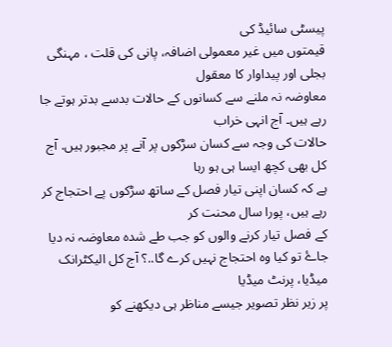پیسٹی سائیڈ کی
قیمتوں میں غیر معمولی اضافہ، پانی کی قلت ، مہنگی بجلی اور پیداوار کا معقول
معاوضہ نہ ملنے سے کسانوں کے حالات بدسے بدتر ہوتے جا رہے ہیں۔ آج انہی خراب
حالات کی وجہ سے کسان سڑکوں پر آنے پر مجبور ہیں. آج کل بھی کچھ ایسا ہی ہو رہا
ہے کہ کسان اپنی تیار فصل کے ساتھ سڑکوں پے احتجاج کر رہے ہیں، پورا سال محنت کر
کے فصل تیار کرنے والوں کو جب طے شدہ معاوضہ نہ دیا جاۓ تو کیا وہ احتجاج نہیں کرے گا..؟ آج کل الیکٹرانک میڈیا، پرنٹ میڈیا
پر زیر نظر تصویر جیسے مناظر ہی دیکھنے کو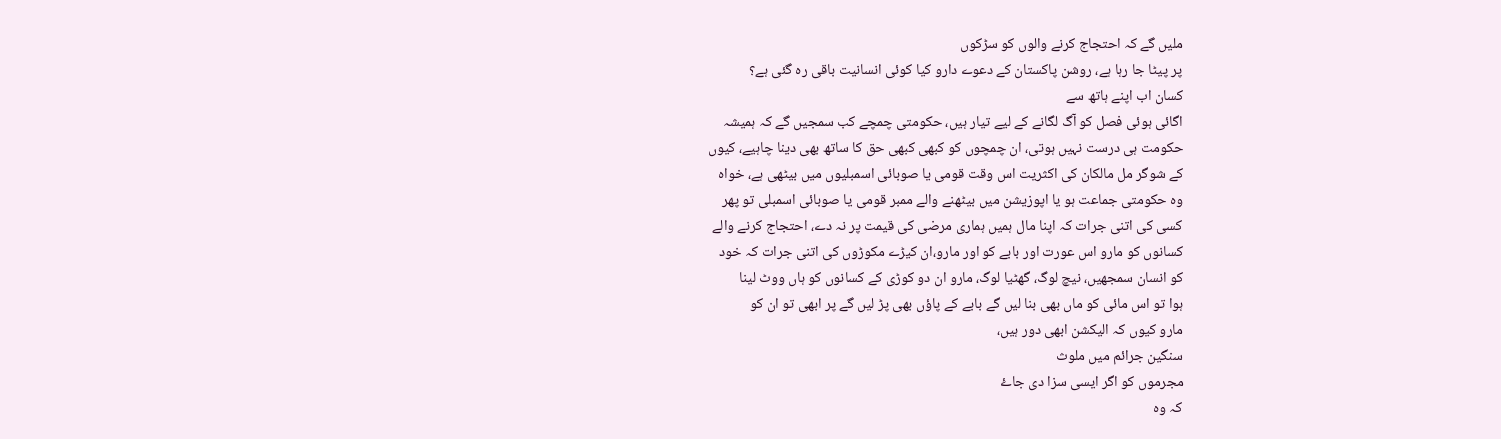ملیں گے کہ احتجاج کرنے والوں کو سڑکوں
پر پیٹا جا رہا ہے، روشن پاکستان کے دعوے دارو کیا کوئی انسانیت باقی رہ گئی ہے؟
کسان اب اپنے ہاتھ سے
اگائی ہوئی فصل کو آگ لگانے کے لیے تیار ہیں، حکومتی چمچے کب سمجیں گے کہ ہمیشہ
حکومت ہی درست نہیں ہوتی، ان چمچوں کو کبھی کبھی حق کا ساتھ بھی دینا چاہیے، کیوں
کے شوگر مل مالکان کی اکثریت اس وقت قومی یا صوبائی اسمبلیوں میں بیٹھی ہے، خواہ
وہ حکومتی جماعت ہو یا اپوزیشن میں بیٹھنے والے ممبر قومی یا صوبائی اسمبلی تو پھر
کسی کی اتنی جرات کہ اپنا مال ہمیں ہماری مرضی کی قیمت پر نہ دے، احتجاج کرنے والے
کسانوں کو مارو اس عورت اور بابے کو اور مارو،ان کیڑے مکوڑوں کی اتنی جرات کہ خود
کو انسان سمجھیں، نیچ لوگ، گھٹیا لوگ، مارو ان دو کوڑی کے کسانوں کو ہاں ووٹ لینا
ہوا تو اس مائی کو ماں بھی بنا لیں گے بابے کے پاؤں بھی پڑ لیں گے پر ابھی تو ان کو
مارو کیوں کہ الیکشن ابھی دور ہیں،
سنگین جرائم میں ملوث
مجرموں کو اگر ایسی سزا دی جاۓ
کہ وہ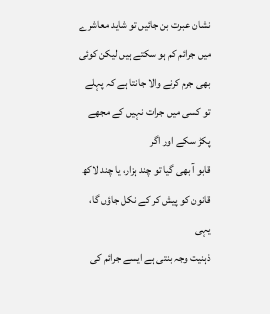نشان عبرت بن جائیں تو شاید معاشرے میں جرائم کم ہو سکتے ہیں لیکن کوئی
بھی جرم کرنے والا جانتا ہے کہ پہلے تو کسی میں جرات نہیں کے مجھے پکڑ سکے اور اگر
قابو آ بھی گیا تو چند ہزار، یا چند لاکھ قانون کو پیش کر کے نکل جاؤں گا، یہی
ذہنیت وجہ بنتی ہے ایسے جرائم کی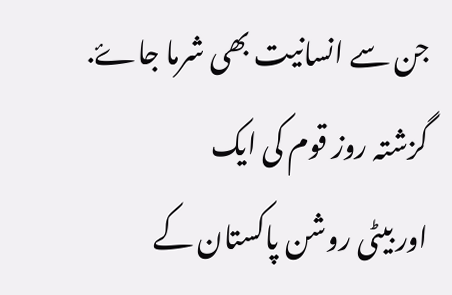جن سے انسانیت بھی شرما جاۓ. گزشتہ روز قوم کی ایک
اور بیٹی روشن پاکستان کے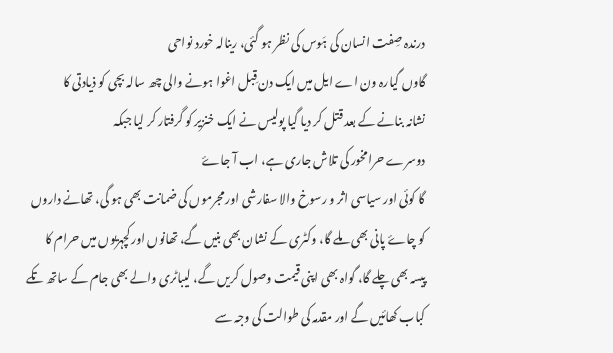درندہ صِفت انسان کی ہَوس کی نظر ہو گئی، رینالہ خورد نواحی
گاوں گیارہ ون اے ایل میں ایک دن قِبل اغوا ہونے والی چھ سالہ بچی کو ذیادتی کا
نشانہ بنانے کے بعد قتل کر دیا گیا پولیس نے ایک خنزیر کو گرفتار کر لیا جبکہ
دوسرے حرامخور کی تلاش جاری ہے، اب آ جاۓ
گا کوئی اور سیاسی اثر و رسوخ والا سفارشی اور مجرموں کی ضمانت بھی ہو گی، تھانے داروں
کو چاۓ پانی بھی ملے گا، وکٹری کے نشان بھی بنیں گے، تھانوں اور کچہریوں میں حرام کا
پیسہ بھی چلے گا، گواہ بھی اپنی قیمت وصول کریں گے، لیباٹری والے بھی جام کے ساتھ تکے
کباب کھائیں گے اور مقدمہ کی طوالت کی وجہ سے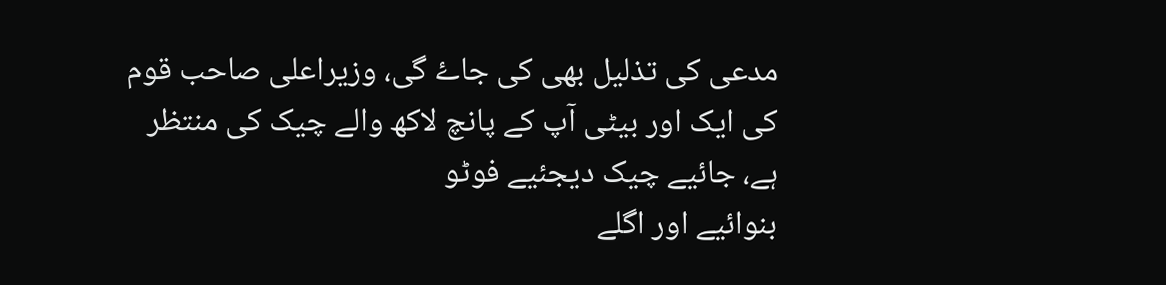مدعی کی تذلیل بھی کی جاۓ گی، وزیراعلی صاحب قوم
کی ایک اور بیٹی آپ کے پانچ لاکھ والے چیک کی منتظر ہے، جائیے چیک دیجئیے فوٹو
بنوائیے اور اگلے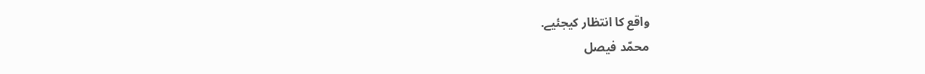واقع کا انتظار کیجئیے.
محمّد فیصل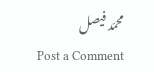محمّد فیصل
Post a Comment